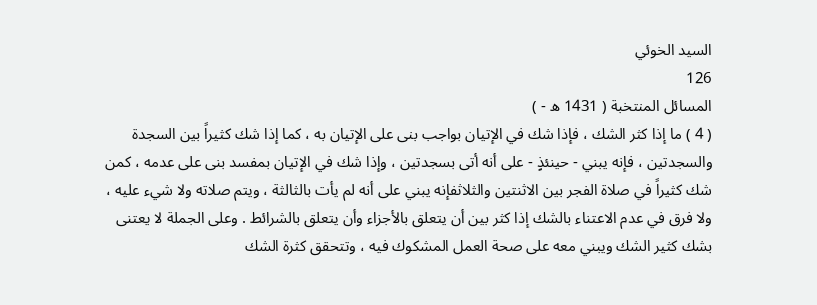السيد الخوئي
126
المسائل المنتخبة ( 1431 ه - )
( 4 ) ما إذا كثر الشك ، فإذا شك في الإتيان بواجب بنى على الإتيان به ، كما إذا شك كثيراً بين السجدة والسجدتين ، فإنه يبني - حينئذٍ - على أنه أتى بسجدتين ، وإذا شك في الإتيان بمفسد بنى على عدمه ، كمن شك كثيراً في صلاة الفجر بين الاثنتين والثلاثفإنه يبني على أنه لم يأت بالثالثة ، ويتم صلاته ولا شيء عليه ، ولا فرق في عدم الاعتناء بالشك إذا كثر بين أن يتعلق بالأجزاء وأن يتعلق بالشرائط . وعلى الجملة لا يعتنى بشك كثير الشك ويبني معه على صحة العمل المشكوك فيه ، وتتحقق كثرة الشك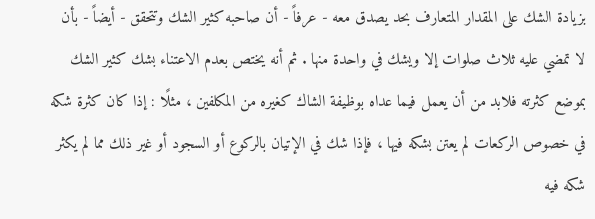بزيادة الشك على المقدار المتعارف بحد يصدق معه - عرفاً - أن صاحبه كثير الشك وتتحقق - أيضاً - بأن لا تمضي عليه ثلاث صلوات إلا ويشك في واحدة منها . ثم أنه يختص بعدم الاعتناء بشك كثير الشك بموضع كثرته فلابد من أن يعمل فيما عداه بوظيفة الشاك كغيره من المكلفين ، مثلًا : إذا كان كثرة شكه في خصوص الركعات لم يعتن بشكه فيها ، فإذا شك في الإتيان بالركوع أو السجود أو غير ذلك مما لم يكثر شكه فيه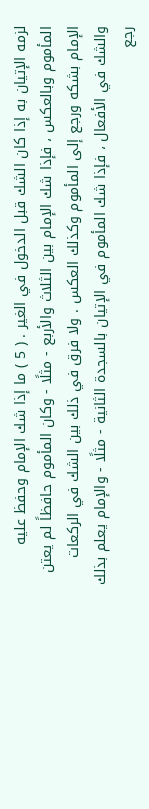لزمه الإتيان به إذا كان الشك قبل الدخول في الغير . ( 5 ) ما إذا شك الإمام وحفظ عليه المأموم وبالعكس ، فإذا شك الإمام بين الثلاث والأربع - مثلًا - وكان المأموم حافظاً لم يعتن الإمام بشكه ورجع إلى المأموم وكذلك العكس . ولا فرق في ذلك بين الشك في الركعات والشك في الأفعال ، فإذا شك المأموم في الإتيان بالسجدة الثانية - مثلًا - والإمام يعلم بذلك رجع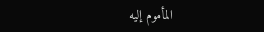المأموم إليه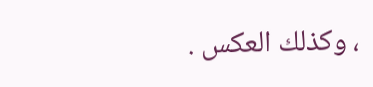، وكذلك العكس .